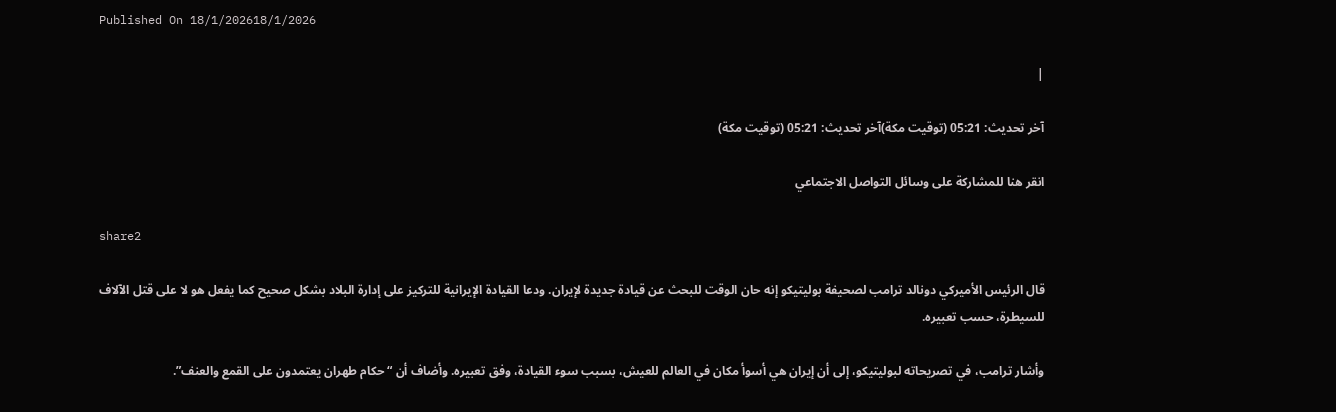Published On 18/1/202618/1/2026

|

آخر تحديث: 05:21 (توقيت مكة)آخر تحديث: 05:21 (توقيت مكة)

انقر هنا للمشاركة على وسائل التواصل الاجتماعي

share2

قال الرئيس الأميركي دونالد ترامب لصحيفة بوليتيكو إنه حان الوقت للبحث عن قيادة جديدة لإيران. ودعا القيادة الإيرانية للتركيز على إدارة البلاد بشكل صحيح كما يفعل هو لا على قتل الآلاف للسيطرة، حسب تعبيره.

وأشار ترامب، في تصريحاته لبوليتيكو، إلى أن إيران هي أسوأ مكان في العالم للعيش، بسبب سوء القيادة، وفق تعبيره. وأضاف أن “حكام طهران يعتمدون على القمع والعنف”.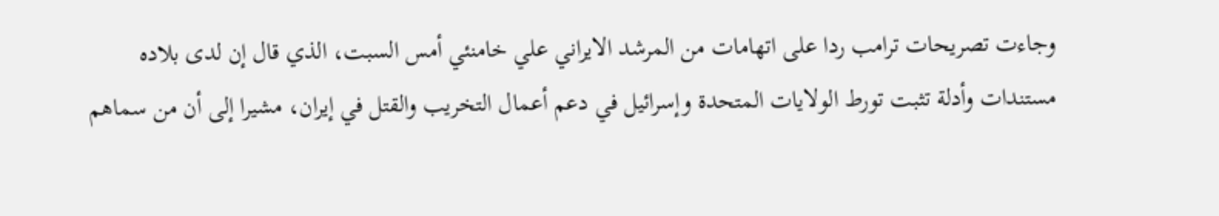وجاءت تصريحات ترامب ردا على اتهامات من المرشد الايراني علي خامنئي أمس السبت، الذي قال إن لدى بلاده مستندات وأدلة تثبت تورط الولايات المتحدة وإسرائيل في دعم أعمال التخريب والقتل في إيران، مشيرا إلى أن من سماهم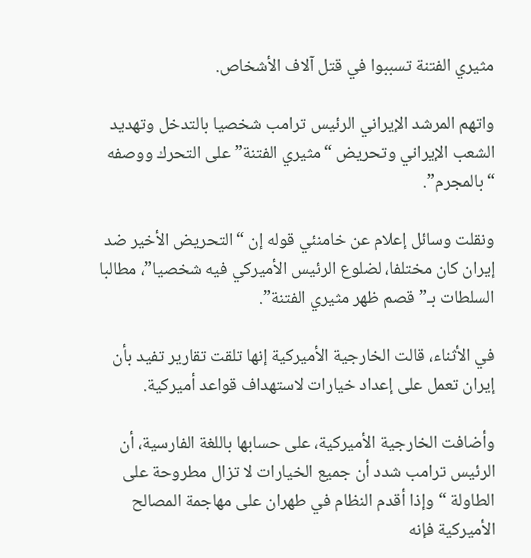مثيري الفتنة تسببوا في قتل آلاف الأشخاص.

واتهم المرشد الإيراني الرئيس ترامب شخصيا بالتدخل وتهديد الشعب الإيراني وتحريض “مثيري الفتنة” على التحرك ووصفه “بالمجرم”.

ونقلت وسائل إعلام عن ‌خامنئي قوله إن “التحريض الأخير ضد إيران كان مختلفا، لضلوع الرئيس الأميركي ‌فيه شخصيا”، مطالبا السلطات بـ”قصم ظهر مثيري الفتنة”.

في الأثناء، قالت الخارجية الأميركية إنها تلقت تقارير تفيد بأن إيران تعمل على إعداد خيارات لاستهداف قواعد أميركية.

وأضافت الخارجية الأميركية، على حسابها باللغة الفارسية، أن الرئيس ترامب شدد أن جميع الخيارات لا تزال مطروحة على الطاولة “وإذا أقدم النظام في طهران على مهاجمة المصالح الأميركية فإنه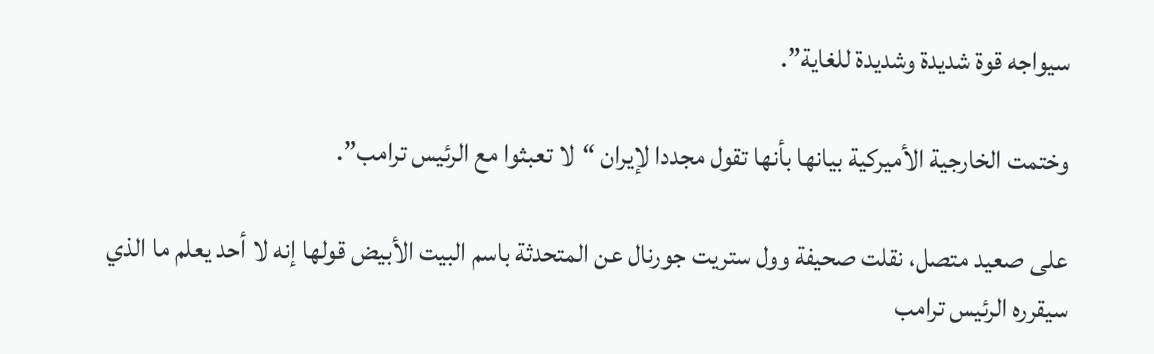سيواجه قوة شديدة وشديدة للغاية”.

وختمت الخارجية الأميركية بيانها بأنها تقول مجددا لإيران “لا تعبثوا مع الرئيس ترامب”.

على صعيد متصل، نقلت صحيفة وول ستريت جورنال عن المتحدثة باسم البيت الأبيض قولها إنه لا أحد يعلم ما الذي سيقرره الرئيس ترامب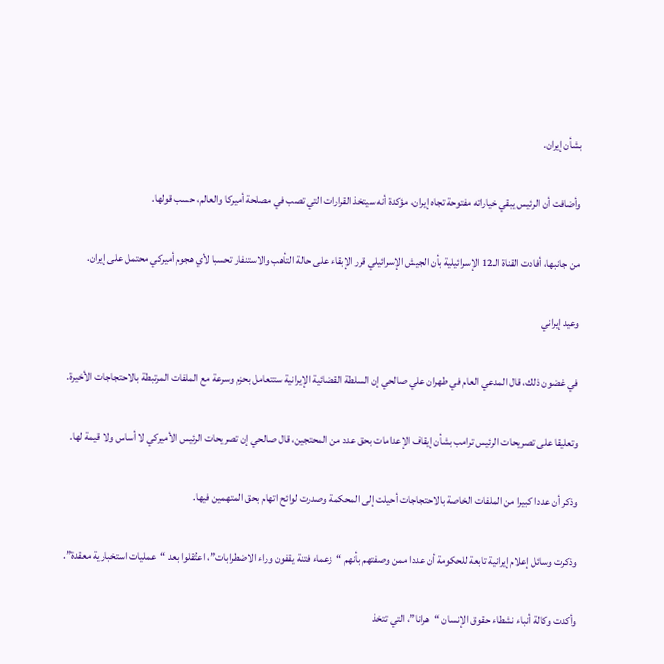بشأن إيران.

وأضافت أن الرئيس يبقي خياراته مفتوحة تجاه إيران، مؤكدة أنه سيتخذ القرارات التي تصب في مصلحة أميركا والعالم، حسب قولها.

من جانبها، أفادت القناة الـ12 الإسرائيلية بأن الجيش الإسرائيلي قرر الإبقاء على حالة التأهب والاستنفار تحسبا لأي هجوم أميركي محتمل على إيران.

وعيد إيراني

في غضون ذلك، قال المدعي العام في طهران علي صالحي إن السلطة القضائية الإيرانية ستتعامل بحزم وسرعة مع الملفات المرتبطة بالاحتجاجات الأخيرة.

وتعليقا على تصريحات الرئيس ترامب بشأن إيقاف الإعدامات بحق عدد من المحتجين، قال صالحي إن تصريحات الرئيس الأميركي لا أساس ولا قيمة لها.

وذكر أن عددا كبيرا من الملفات الخاصة بالاحتجاجات أحيلت إلى المحكمة وصدرت لوائح اتهام بحق المتهمين فيها.

وذكرت وسائل إعلام إيرانية تابعة للحكومة أن عددا ممن وصفتهم بأنهم “زعماء فتنة يقفون وراء الاضطرابات”، اعتُقلوا بعد “عمليات استخبارية معقدة”.

وأكدت وكالة أنباء نشطاء حقوق الإنسان “هرانا”، التي تتخذ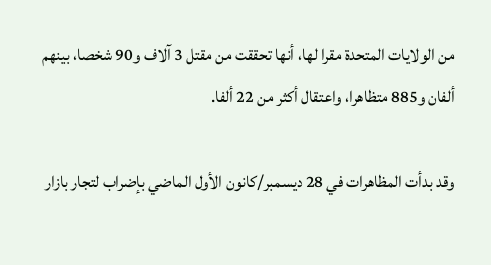من الولايات المتحدة مقرا لها، أنها تحققت من مقتل 3 آلاف و90 شخصا، بينهم ألفان و885 متظاهرا، واعتقال أكثر من 22 ألفا.

وقد بدأت المظاهرات في 28 ديسمبر/كانون الأول الماضي بإضراب لتجار بازار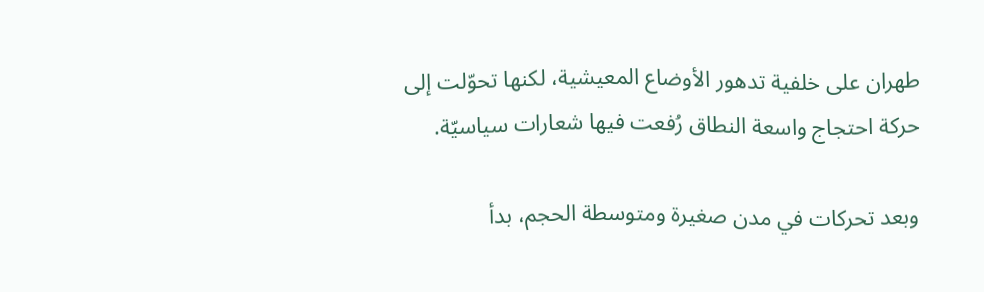طهران على خلفية تدهور الأوضاع المعيشية، لكنها تحوّلت إلى حركة احتجاج واسعة النطاق رُفعت فيها شعارات سياسيّة.

وبعد تحركات في مدن صغيرة ومتوسطة الحجم، بدأ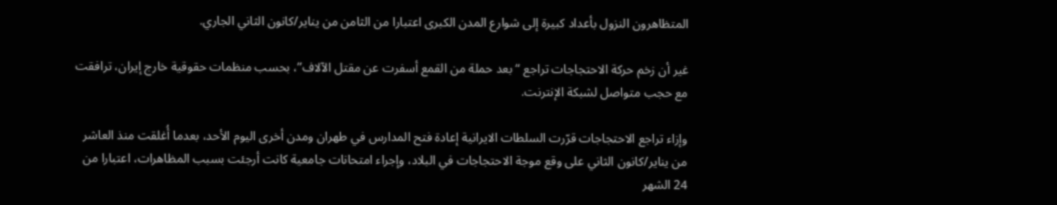المتظاهرون النزول بأعداد كبيرة إلى شوارع المدن الكبرى اعتبارا من الثامن من يناير/كانون الثاني الجاري.

غير أن زخم حركة الاحتجاجات تراجع “بعد حملة من القمع أسفرت عن مقتل الآلاف”، بحسب منظمات حقوقية خارج إيران، ترافقت مع حجب متواصل لشبكة الإنترنت.

وإزاء تراجع الاحتجاجات قرّرت السلطات الايرانية إعادة فتح المدارس في طهران ومدن أخرى اليوم الأحد، بعدما أُغلقت منذ العاشر من يناير/كانون الثاني على وقع موجة الاحتجاجات في البلاد، وإجراء امتحانات جامعية كانت أرجئت بسبب المظاهرات، اعتبارا من 24 الشهر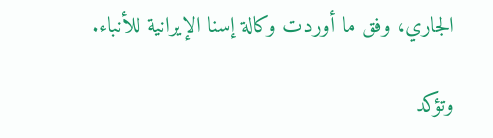الجاري، وفق ما أوردت وكالة إسنا الإيرانية للأنباء.

وتؤكد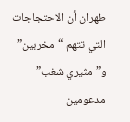طهران أن الاحتجاجات التي تتهم “مخربين” و”مثيري شغب” مدعومين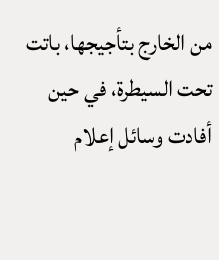من الخارج بتأجيجها، باتت تحت السيطرة، في حين أفادت وسائل إعلام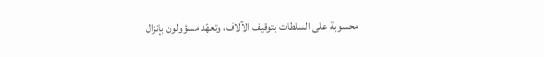محسوبة على السلطات بتوقيف الآلاف، وتعهّد مسؤولون بإنزال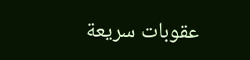عقوبات سريعة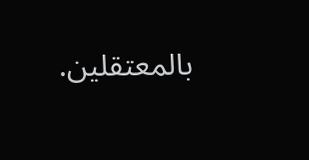بالمعتقلين.